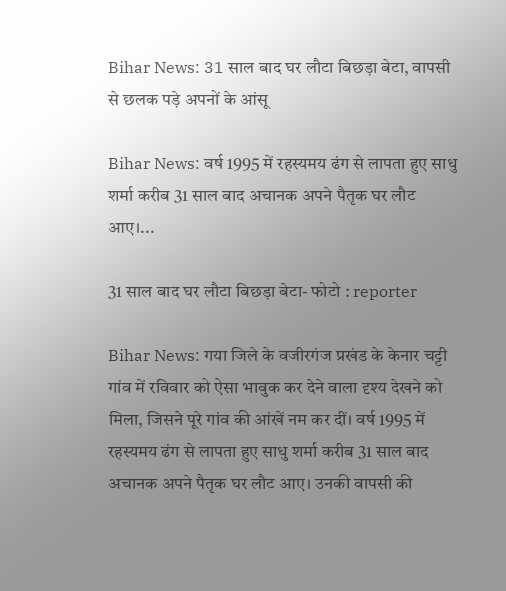Bihar News: 31 साल बाद घर लौटा बिछड़ा बेटा, वापसी से छलक पड़े अपनों के आंसू

Bihar News: वर्ष 1995 में रहस्यमय ढंग से लापता हुए साधु शर्मा करीब 31 साल बाद अचानक अपने पैतृक घर लौट आए।...

31 साल बाद घर लौटा बिछड़ा बेटा- फोटो : reporter

Bihar News: गया जिले के वजीरगंज प्रखंड के केनार चट्टी गांव में रविवार को ऐसा भावुक कर देने वाला दृश्य देखने को मिला, जिसने पूरे गांव की आंखें नम कर दीं। वर्ष 1995 में रहस्यमय ढंग से लापता हुए साधु शर्मा करीब 31 साल बाद अचानक अपने पैतृक घर लौट आए। उनकी वापसी की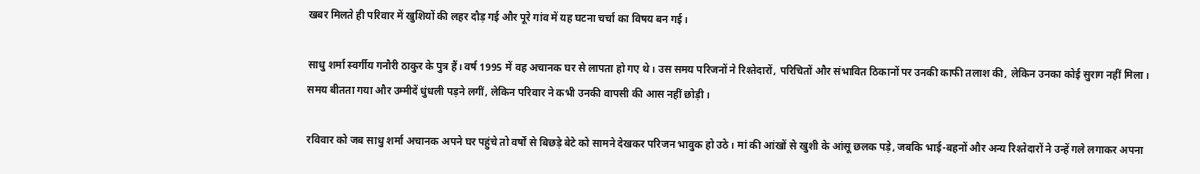खबर मिलते ही परिवार में खुशियों की लहर दौड़ गई और पूरे गांव में यह घटना चर्चा का विषय बन गई।

साधु शर्मा स्वर्गीय गनौरी ठाकुर के पुत्र हैं। वर्ष 1995 में वह अचानक घर से लापता हो गए थे। उस समय परिजनों ने रिश्तेदारों, परिचितों और संभावित ठिकानों पर उनकी काफी तलाश की, लेकिन उनका कोई सुराग नहीं मिला। समय बीतता गया और उम्मीदें धुंधली पड़ने लगीं, लेकिन परिवार ने कभी उनकी वापसी की आस नहीं छोड़ी।

रविवार को जब साधु शर्मा अचानक अपने घर पहुंचे तो वर्षों से बिछड़े बेटे को सामने देखकर परिजन भावुक हो उठे। मां की आंखों से खुशी के आंसू छलक पड़े, जबकि भाई-बहनों और अन्य रिश्तेदारों ने उन्हें गले लगाकर अपना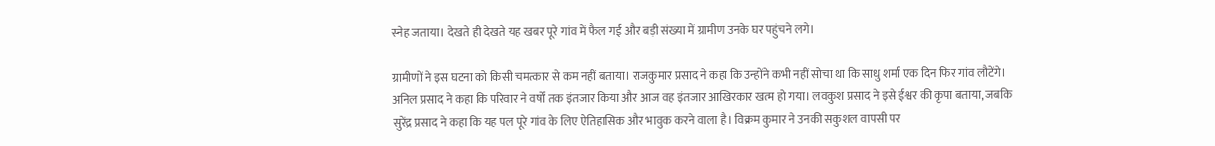स्नेह जताया। देखते ही देखते यह खबर पूरे गांव में फैल गई और बड़ी संख्या में ग्रामीण उनके घर पहुंचने लगे।

ग्रामीणों ने इस घटना को किसी चमत्कार से कम नहीं बताया। राजकुमार प्रसाद ने कहा कि उन्होंने कभी नहीं सोचा था कि साधु शर्मा एक दिन फिर गांव लौटेंगे। अनिल प्रसाद ने कहा कि परिवार ने वर्षों तक इंतजार किया और आज वह इंतजार आखिरकार खत्म हो गया। लवकुश प्रसाद ने इसे ईश्वर की कृपा बताया, जबकि सुरेंद्र प्रसाद ने कहा कि यह पल पूरे गांव के लिए ऐतिहासिक और भावुक करने वाला है। विक्रम कुमार ने उनकी सकुशल वापसी पर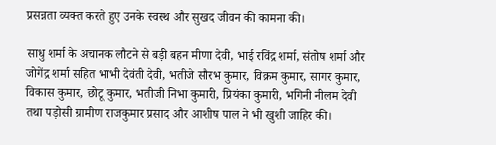प्रसन्नता व्यक्त करते हुए उनके स्वस्थ और सुखद जीवन की कामना की।

साधु शर्मा के अचानक लौटने से बड़ी बहन मीणा देवी, भाई रविंद्र शर्मा, संतोष शर्मा और जोगेंद्र शर्मा सहित भाभी देवंती देवी, भतीजे सौरभ कुमार, विक्रम कुमार, सागर कुमार, विकास कुमार, छोटू कुमार, भतीजी निभा कुमारी, प्रियंका कुमारी, भगिनी नीलम देवी तथा पड़ोसी ग्रामीण राजकुमार प्रसाद और आशीष पाल ने भी खुशी जाहिर की।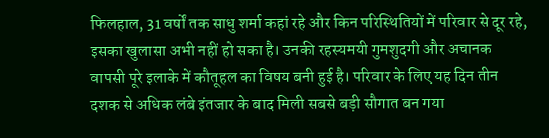फिलहाल, 31 वर्षों तक साधु शर्मा कहां रहे और किन परिस्थितियों में परिवार से दूर रहे, इसका खुलासा अभी नहीं हो सका है। उनकी रहस्यमयी गुमशुदगी और अचानक वापसी पूरे इलाके में कौतूहल का विषय बनी हुई है। परिवार के लिए यह दिन तीन दशक से अधिक लंबे इंतजार के बाद मिली सबसे बड़ी सौगात बन गया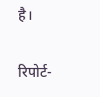है।

रिपोर्ट-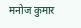मनोज कुमार